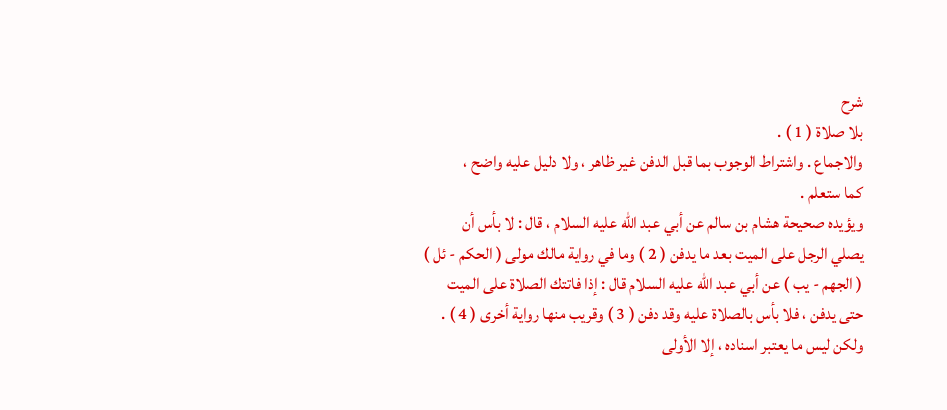شرح
بلا صلاة ( 1 ) .
والاجماع . واشتراط الوجوب بما قبل الدفن غير ظاهر ، ولا دليل عليه واضح ،
كما ستعلم .
ويؤيده صحيحة هشام بن سالم عن أبي عبد الله عليه السلام ، قال : لا بأس أن
يصلي الرجل على الميت بعد ما يدفن ( 2 ) وما في رواية مالك مولى ( الحكم - ئل )
( الجهم - يب ) عن أبي عبد الله عليه السلام قال : إذا فاتتك الصلاة على الميت
حتى يدفن ، فلا بأس بالصلاة عليه وقد دفن ( 3 ) وقريب منها رواية أخرى ( 4 ) .
ولكن ليس ما يعتبر اسناده ، إلا الأولى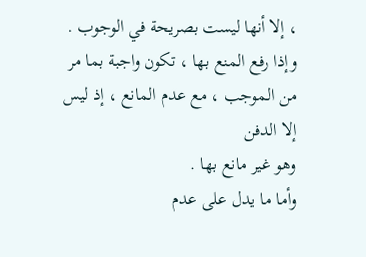، إلا أنها ليست بصريحة في الوجوب .
وإذا رفع المنع بها ، تكون واجبة بما مر من الموجب ، مع عدم المانع ، إذ ليس إلا الدفن
وهو غير مانع بها .
وأما ما يدل على عدم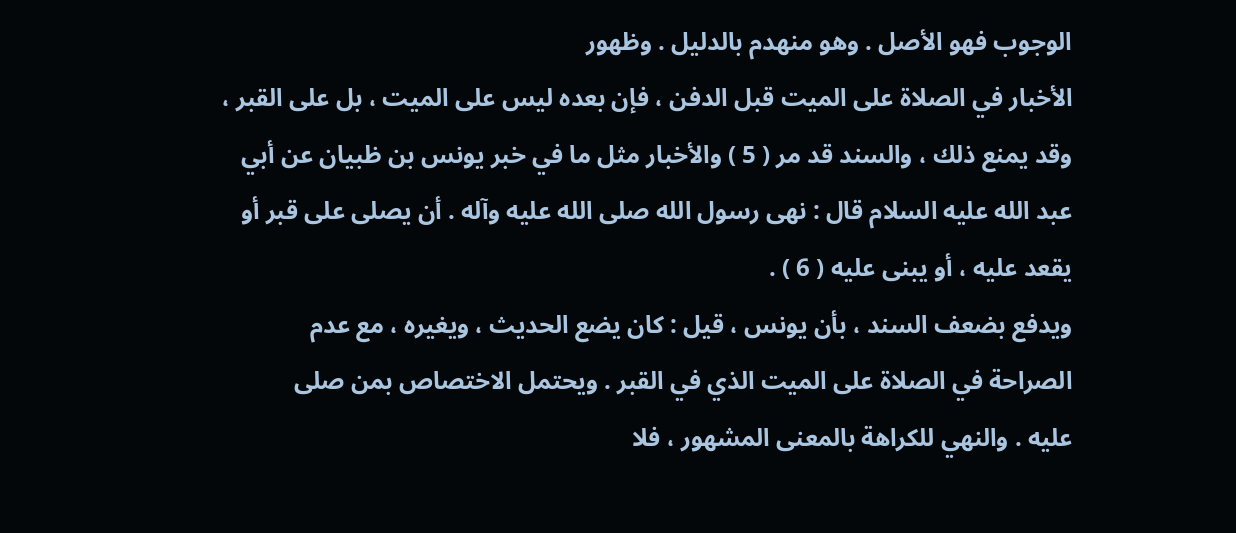الوجوب فهو الأصل . وهو منهدم بالدليل . وظهور
الأخبار في الصلاة على الميت قبل الدفن ، فإن بعده ليس على الميت ، بل على القبر ،
وقد يمنع ذلك ، والسند قد مر ( 5 ) والأخبار مثل ما في خبر يونس بن ظبيان عن أبي
عبد الله عليه السلام قال : نهى رسول الله صلى الله عليه وآله . أن يصلى على قبر أو
يقعد عليه ، أو يبنى عليه ( 6 ) .
ويدفع بضعف السند ، بأن يونس ، قيل : كان يضع الحديث ، ويغيره ، مع عدم
الصراحة في الصلاة على الميت الذي في القبر . ويحتمل الاختصاص بمن صلى
عليه . والنهي للكراهة بالمعنى المشهور ، فلا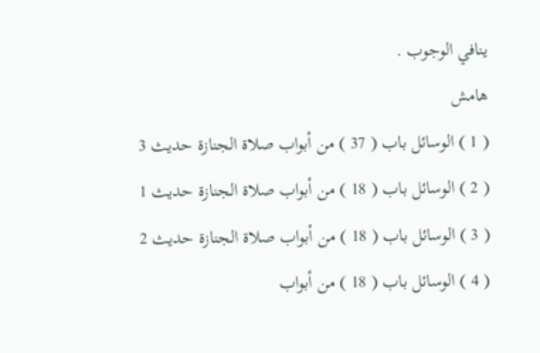ينافي الوجوب .
هامش
( 1 ) الوسائل باب ( 37 ) من أبواب صلاة الجنازة حديث 3
( 2 ) الوسائل باب ( 18 ) من أبواب صلاة الجنازة حديث 1
( 3 ) الوسائل باب ( 18 ) من أبواب صلاة الجنازة حديث 2
( 4 ) الوسائل باب ( 18 ) من أبواب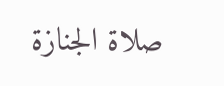صلاة الجنازة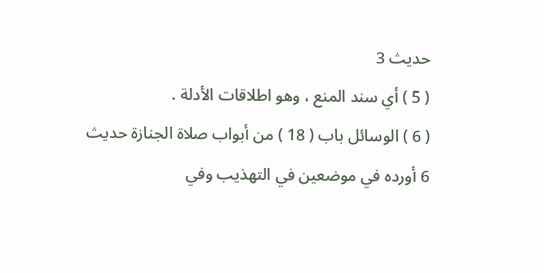حديث 3
( 5 ) أي سند المنع ، وهو اطلاقات الأدلة .
( 6 ) الوسائل باب ( 18 ) من أبواب صلاة الجنازة حديث 6 أورده في موضعين في التهذيب وفي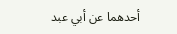أحدهما عن أبي عبد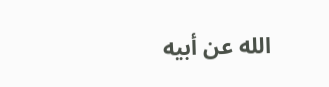الله عن أبيه